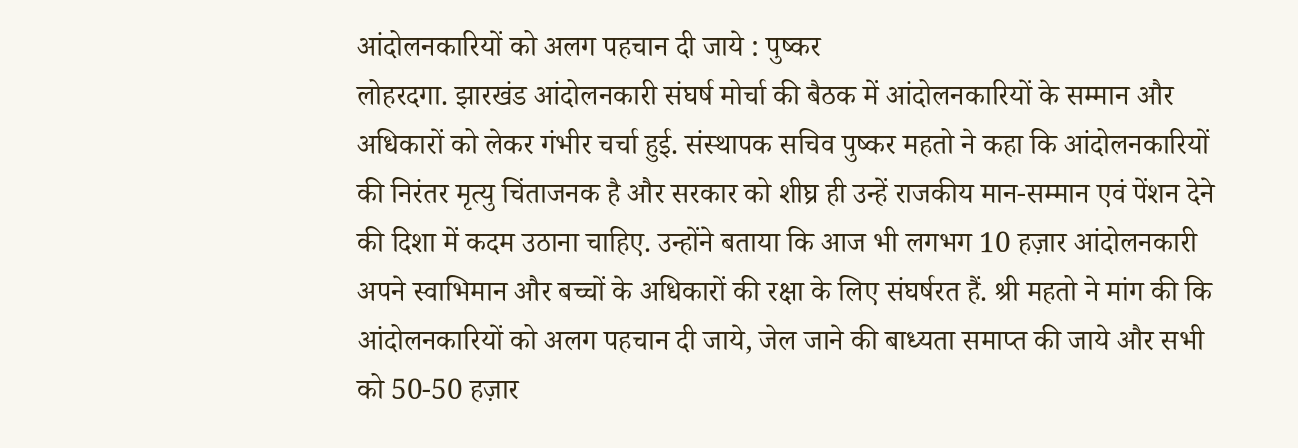आंदोलनकारियों को अलग पहचान दी जाये : पुष्कर
लोहरदगा. झारखंड आंदोलनकारी संघर्ष मोर्चा की बैठक में आंदोलनकारियों के सम्मान और अधिकारों को लेकर गंभीर चर्चा हुई. संस्थापक सचिव पुष्कर महतो ने कहा कि आंदोलनकारियों की निरंतर मृत्यु चिंताजनक है और सरकार को शीघ्र ही उन्हें राजकीय मान-सम्मान एवं पेंशन देने की दिशा में कदम उठाना चाहिए. उन्होंने बताया कि आज भी लगभग 10 हज़ार आंदोलनकारी अपने स्वाभिमान और बच्चों के अधिकारों की रक्षा के लिए संघर्षरत हैं. श्री महतो ने मांग की कि आंदोलनकारियों को अलग पहचान दी जाये, जेल जाने की बाध्यता समाप्त की जाये और सभी को 50-50 हज़ार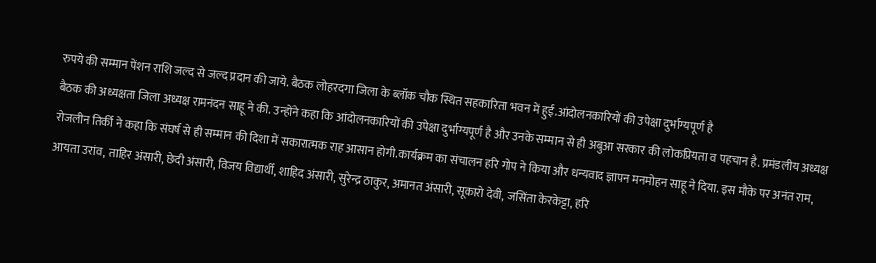रुपये की सम्मान पेंशन राशि जल्द से जल्द प्रदान की जाये. बैठक लोहरदगा जिला के ब्लॉक चौक स्थित सहकारिता भवन में हुई.आंदोलनकारियों की उपेक्षा दुर्भाग्यपूर्ण है
बैठक की अध्यक्षता जिला अध्यक्ष रामनंदन साहू ने की. उन्होंने कहा कि आंदोलनकारियों की उपेक्षा दुर्भाग्यपूर्ण है और उनके सम्मान से ही अबुआ सरकार की लोकप्रियता व पहचान है. प्रमंडलीय अध्यक्ष रोजलीन तिर्की ने कहा कि संघर्ष से ही सम्मान की दिशा में सकारात्मक राह आसान होगी.कार्यक्रम का संचालन हरि गोप ने किया और धन्यवाद ज्ञापन मनमोहन साहू ने दिया. इस मौके पर अनंत राम, आयता उरांव, ताहिर अंसारी, छेदी अंसारी, विजय विद्यार्थी, शाहिद अंसारी, सुरेन्द्र ठाकुर, अमानत अंसारी, सूकारो देवी, जसिंता केरकेट्टा, हरि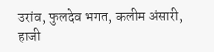उरांव, फुलदेव भगत, कलीम अंसारी, हाजी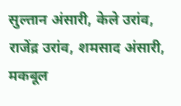सुल्तान अंसारी, केले उरांव, राजेंद्र उरांव, शमसाद अंसारी, मकबूल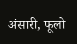अंसारी, फूलो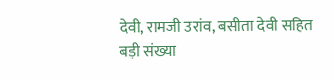देवी, रामजी उरांव, बसीता देवी सहित बड़ी संख्या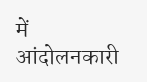में आंदोलनकारी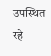उपस्थित रहे